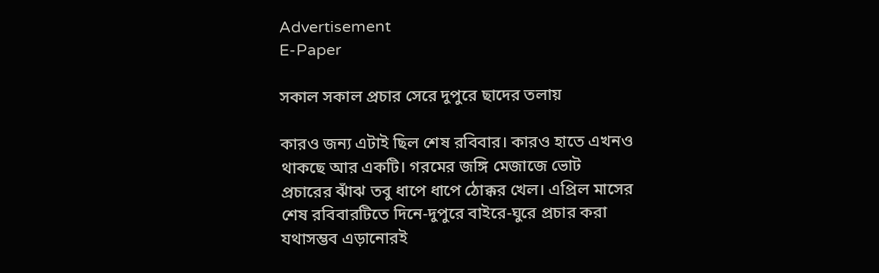Advertisement
E-Paper

সকাল সকাল প্রচার সেরে দুপুরে ছাদের তলায়

কারও জন্য এটাই ছিল শেষ রবিবার। কারও হাতে এখনও থাকছে আর একটি। গরমের জঙ্গি মেজাজে ভোট প্রচারের ঝাঁঝ তবু ধাপে ধাপে ঠোক্কর খেল। এপ্রিল মাসের শেষ রবিবারটিতে দিনে-দুপুরে বাইরে-ঘুরে প্রচার করা যথাসম্ভব এড়ানোরই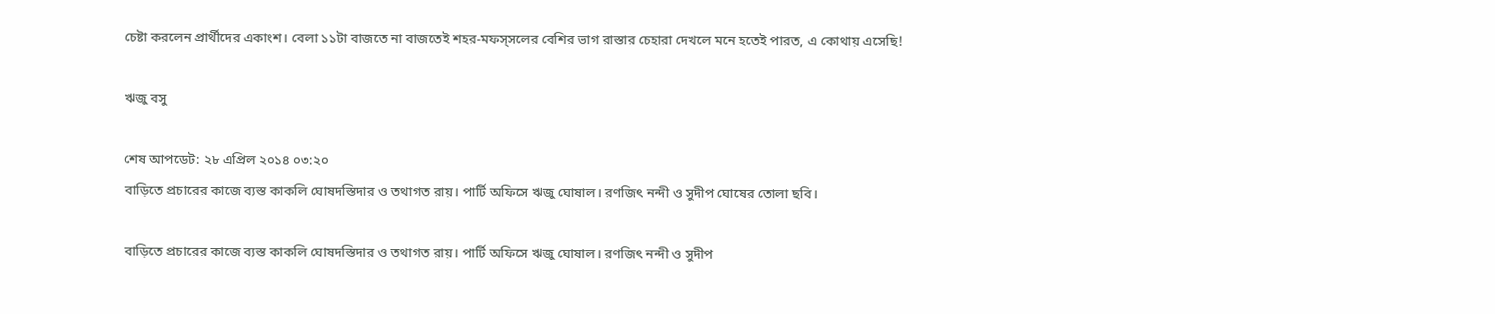চেষ্টা করলেন প্রার্থীদের একাংশ। বেলা ১১টা বাজতে না বাজতেই শহর-মফস্সলের বেশির ভাগ রাস্তার চেহারা দেখলে মনে হতেই পারত, এ কোথায় এসেছি!

ঋজু বসু

শেষ আপডেট: ২৮ এপ্রিল ২০১৪ ০৩:২০
বাড়িতে প্রচারের কাজে ব্যস্ত কাকলি ঘোষদস্তিদার ও তথাগত রায়। পার্টি অফিসে ঋজু ঘোষাল। রণজিৎ নন্দী ও সুদীপ ঘোষের তোলা ছবি।

বাড়িতে প্রচারের কাজে ব্যস্ত কাকলি ঘোষদস্তিদার ও তথাগত রায়। পার্টি অফিসে ঋজু ঘোষাল। রণজিৎ নন্দী ও সুদীপ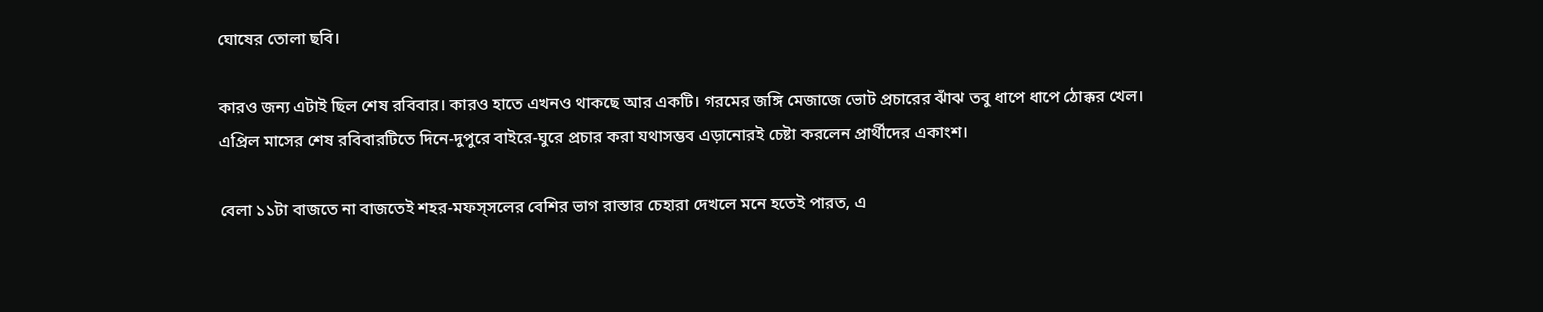ঘোষের তোলা ছবি।

কারও জন্য এটাই ছিল শেষ রবিবার। কারও হাতে এখনও থাকছে আর একটি। গরমের জঙ্গি মেজাজে ভোট প্রচারের ঝাঁঝ তবু ধাপে ধাপে ঠোক্কর খেল। এপ্রিল মাসের শেষ রবিবারটিতে দিনে-দুপুরে বাইরে-ঘুরে প্রচার করা যথাসম্ভব এড়ানোরই চেষ্টা করলেন প্রার্থীদের একাংশ।

বেলা ১১টা বাজতে না বাজতেই শহর-মফস্সলের বেশির ভাগ রাস্তার চেহারা দেখলে মনে হতেই পারত, এ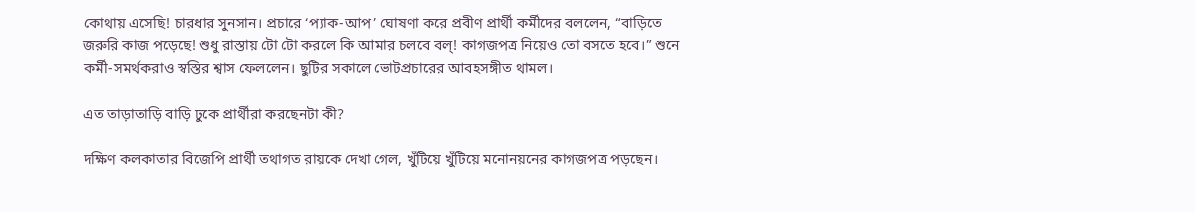কোথায় এসেছি! চারধার সুনসান। প্রচারে ‘প্যাক-আপ’ ঘোষণা করে প্রবীণ প্রার্থী কর্মীদের বললেন, “বাড়িতে জরুরি কাজ পড়েছে! শুধু রাস্তায় টো টো করলে কি আমার চলবে বল্! কাগজপত্র নিয়েও তো বসতে হবে।” শুনে কর্মী-সমর্থকরাও স্বস্তির শ্বাস ফেললেন। ছুটির সকালে ভোটপ্রচারের আবহসঙ্গীত থামল।

এত তাড়াতাড়ি বাড়ি ঢুকে প্রার্থীরা করছেনটা কী?

দক্ষিণ কলকাতার বিজেপি প্রার্থী তথাগত রায়কে দেখা গেল, খুঁটিয়ে খুঁটিয়ে মনোনয়নের কাগজপত্র পড়ছেন।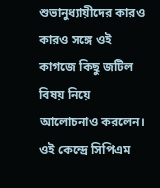শুভানুধ্যায়ীদের কারও কারও সঙ্গে ওই কাগজে কিছু জটিল বিষয় নিয়ে আলোচনাও করলেন। ওই কেন্দ্রে সিপিএম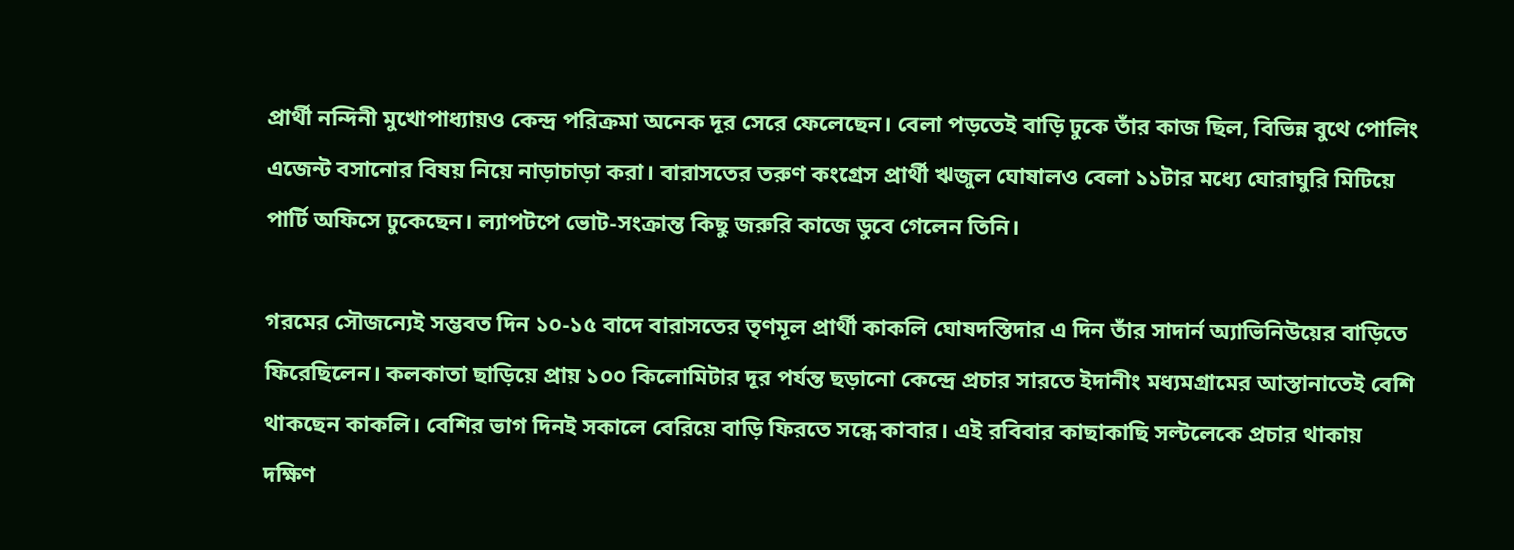প্রার্থী নন্দিনী মুখোপাধ্যায়ও কেন্দ্র পরিক্রমা অনেক দূর সেরে ফেলেছেন। বেলা পড়তেই বাড়ি ঢুকে তাঁর কাজ ছিল, বিভিন্ন বুথে পোলিং এজেন্ট বসানোর বিষয় নিয়ে নাড়াচাড়া করা। বারাসতের তরুণ কংগ্রেস প্রার্থী ঋজুল ঘোষালও বেলা ১১টার মধ্যে ঘোরাঘুরি মিটিয়ে পার্টি অফিসে ঢুকেছেন। ল্যাপটপে ভোট-সংক্রান্ত কিছু জরুরি কাজে ডুবে গেলেন তিনি।

গরমের সৌজন্যেই সম্ভবত দিন ১০-১৫ বাদে বারাসতের তৃণমূল প্রার্থী কাকলি ঘোষদস্তিদার এ দিন তাঁর সাদার্ন অ্যাভিনিউয়ের বাড়িতে ফিরেছিলেন। কলকাতা ছাড়িয়ে প্রায় ১০০ কিলোমিটার দূর পর্যন্ত ছড়ানো কেন্দ্রে প্রচার সারতে ইদানীং মধ্যমগ্রামের আস্তানাতেই বেশি থাকছেন কাকলি। বেশির ভাগ দিনই সকালে বেরিয়ে বাড়ি ফিরতে সন্ধে কাবার। এই রবিবার কাছাকাছি সল্টলেকে প্রচার থাকায় দক্ষিণ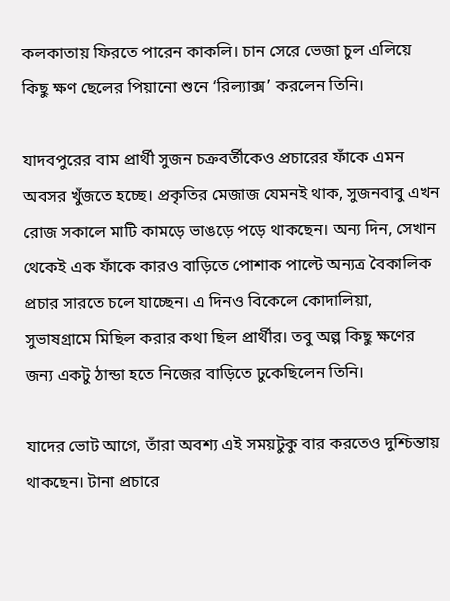কলকাতায় ফিরতে পারেন কাকলি। চান সেরে ভেজা চুল এলিয়ে কিছু ক্ষণ ছেলের পিয়ানো শুনে ‘রিল্যাক্স’ করলেন তিনি।

যাদবপুরের বাম প্রার্থী সুজন চক্রবর্তীকেও প্রচারের ফাঁকে এমন অবসর খুঁজতে হচ্ছে। প্রকৃতির মেজাজ যেমনই থাক, সুজনবাবু এখন রোজ সকালে মাটি কামড়ে ভাঙড়ে পড়ে থাকছেন। অন্য দিন, সেখান থেকেই এক ফাঁকে কারও বাড়িতে পোশাক পাল্টে অন্যত্র বৈকালিক প্রচার সারতে চলে যাচ্ছেন। এ দিনও বিকেলে কোদালিয়া, সুভাষগ্রামে মিছিল করার কথা ছিল প্রার্থীর। তবু অল্প কিছু ক্ষণের জন্য একটু ঠান্ডা হতে নিজের বাড়িতে ঢুকেছিলেন তিনি।

যাদের ভোট আগে, তাঁরা অবশ্য এই সময়টুকু বার করতেও দুশ্চিন্তায় থাকছেন। টানা প্রচারে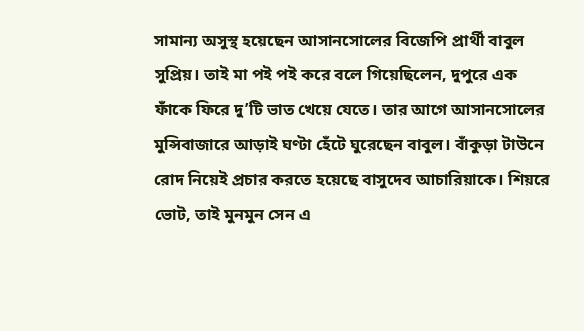সামান্য অসুস্থ হয়েছেন আসানসোলের বিজেপি প্রার্থী বাবুল সুপ্রিয়। তাই মা পই পই করে বলে গিয়েছিলেন, দুপুরে এক ফাঁকে ফিরে দু’টি ভাত খেয়ে যেতে। তার আগে আসানসোলের মুন্সিবাজারে আড়াই ঘণ্টা হেঁটে ঘুরেছেন বাবুল। বাঁকুড়া টাউনে রোদ নিয়েই প্রচার করতে হয়েছে বাসুদেব আচারিয়াকে। শিয়রে ভোট, তাই মুনমুন সেন এ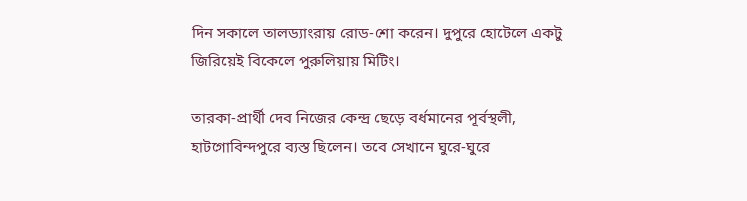দিন সকালে তালড্যাংরায় রোড-শো করেন। দুপুরে হোটেলে একটু জিরিয়েই বিকেলে পুরুলিয়ায় মিটিং।

তারকা-প্রার্থী দেব নিজের কেন্দ্র ছেড়ে বর্ধমানের পূর্বস্থলী, হাটগোবিন্দপুরে ব্যস্ত ছিলেন। তবে সেখানে ঘুরে-ঘুরে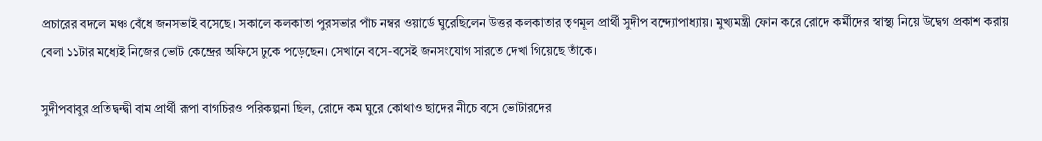প্রচারের বদলে মঞ্চ বেঁধে জনসভাই বসেছে। সকালে কলকাতা পুরসভার পাঁচ নম্বর ওয়ার্ডে ঘুরেছিলেন উত্তর কলকাতার তৃণমূল প্রার্থী সুদীপ বন্দ্যোপাধ্যায়। মুখ্যমন্ত্রী ফোন করে রোদে কর্মীদের স্বাস্থ্য নিয়ে উদ্বেগ প্রকাশ করায় বেলা ১১টার মধ্যেই নিজের ভোট কেন্দ্রের অফিসে ঢুকে পড়েছেন। সেখানে বসে-বসেই জনসংযোগ সারতে দেখা গিয়েছে তাঁকে।

সুদীপবাবুর প্রতিদ্বন্দ্বী বাম প্রার্থী রূপা বাগচিরও পরিকল্পনা ছিল, রোদে কম ঘুরে কোথাও ছাদের নীচে বসে ভোটারদের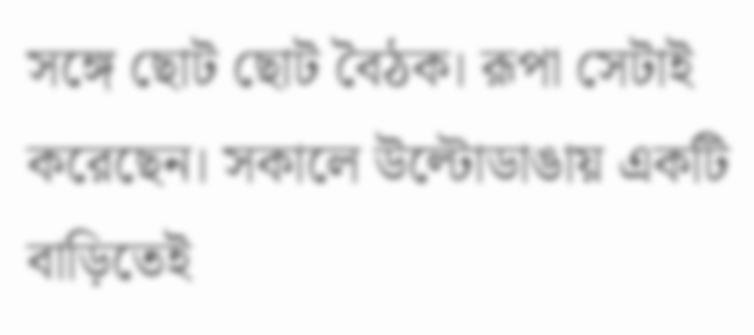সঙ্গে ছোট ছোট বৈঠক। রূপা সেটাই করেছেন। সকালে উল্টোডাঙায় একটি বাড়িতেই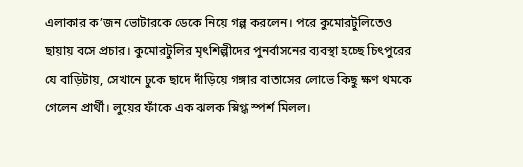এলাকার ক’জন ভোটারকে ডেকে নিয়ে গল্প করলেন। পরে কুমোরটুলিতেও ছায়ায় বসে প্রচার। কুমোরটুলির মৃৎশিল্পীদের পুনর্বাসনের ব্যবস্থা হচ্ছে চিৎপুরের যে বাড়িটায়, সেখানে ঢুকে ছাদে দাঁড়িয়ে গঙ্গার বাতাসের লোভে কিছু ক্ষণ থমকে গেলেন প্রার্থী। লুয়ের ফাঁকে এক ঝলক স্নিগ্ধ স্পর্শ মিলল।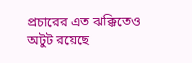প্রচারের এত ঝক্কিতেও অটুট রয়েছে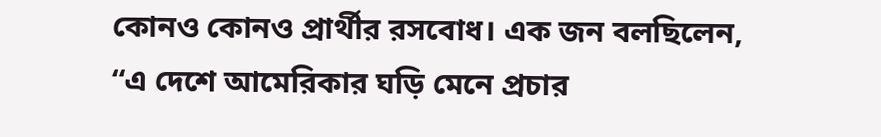কোনও কোনও প্রার্থীর রসবোধ। এক জন বলছিলেন, “এ দেশে আমেরিকার ঘড়ি মেনে প্রচার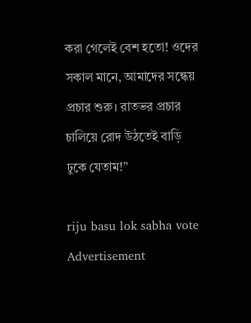করা গেলেই বেশ হতো! ওদের সকাল মানে, আমাদের সন্ধেয় প্রচার শুরু। রাতভর প্রচার চালিয়ে রোদ উঠতেই বাড়ি ঢুকে যেতাম!”

riju basu lok sabha vote
Advertisement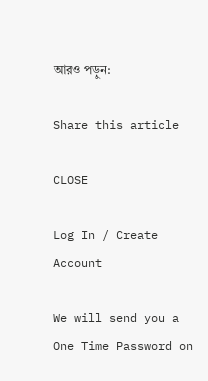আরও পড়ুন:

Share this article

CLOSE

Log In / Create Account

We will send you a One Time Password on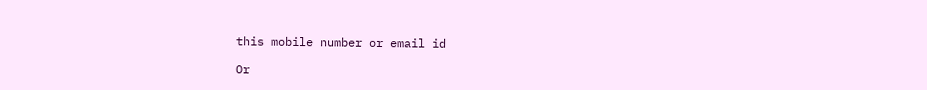this mobile number or email id

Or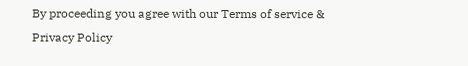By proceeding you agree with our Terms of service & Privacy Policy